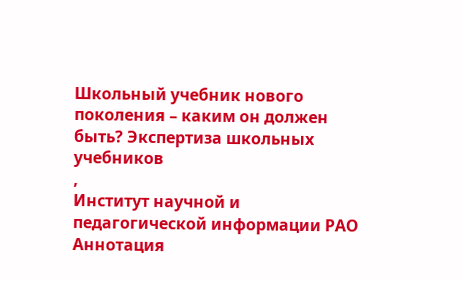Школьный учебник нового поколения – каким он должен быть? Экспертиза школьных учебников
,
Институт научной и педагогической информации РАО
Аннотация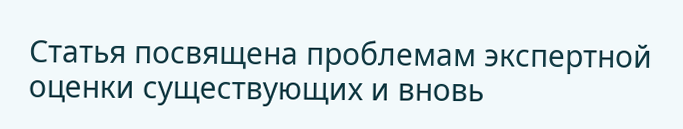Статья посвящена проблемам экспертной оценки существующих и вновь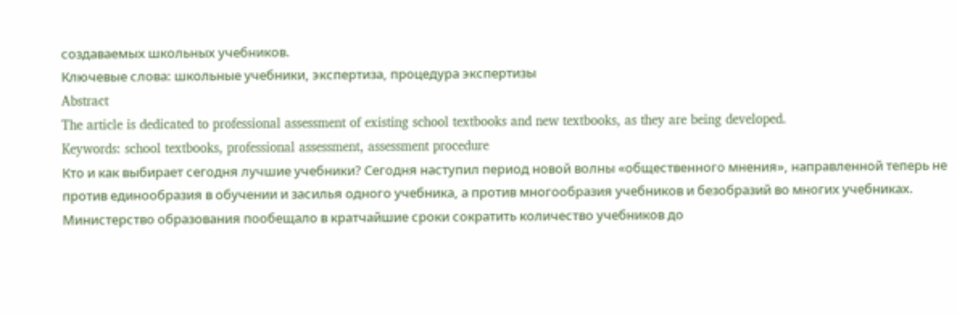создаваемых школьных учебников.
Ключевые слова: школьные учебники, экспертиза, процедура экспертизы
Abstract
The article is dedicated to professional assessment of existing school textbooks and new textbooks, as they are being developed.
Keywords: school textbooks, professional assessment, assessment procedure
Кто и как выбирает сегодня лучшие учебники? Сегодня наступил период новой волны «общественного мнения», направленной теперь не против единообразия в обучении и засилья одного учебника, а против многообразия учебников и безобразий во многих учебниках. Министерство образования пообещало в кратчайшие сроки сократить количество учебников до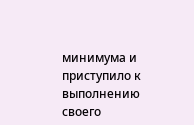минимума и приступило к выполнению своего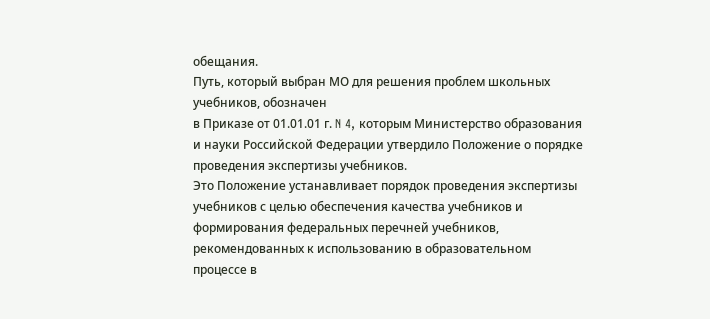обещания.
Путь, который выбран МО для решения проблем школьных учебников, обозначен
в Приказе от 01.01.01 г. N 4, которым Министерство образования и науки Российской Федерации утвердило Положение о порядке проведения экспертизы учебников.
Это Положение устанавливает порядок проведения экспертизы учебников с целью обеспечения качества учебников и формирования федеральных перечней учебников, рекомендованных к использованию в образовательном процессе в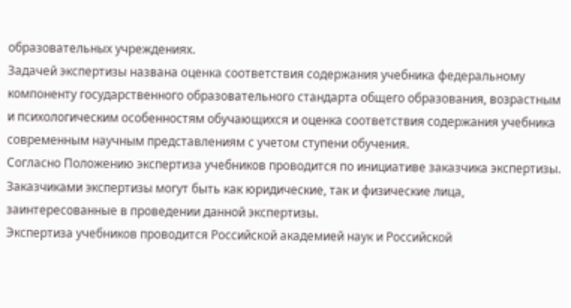образовательных учреждениях.
Задачей экспертизы названа оценка соответствия содержания учебника федеральному компоненту государственного образовательного стандарта общего образования, возрастным и психологическим особенностям обучающихся и оценка соответствия содержания учебника современным научным представлениям с учетом ступени обучения.
Согласно Положению экспертиза учебников проводится по инициативе заказчика экспертизы. Заказчиками экспертизы могут быть как юридические, так и физические лица, заинтересованные в проведении данной экспертизы.
Экспертиза учебников проводится Российской академией наук и Российской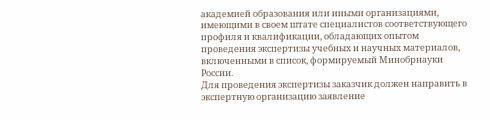академией образования или иными организациями, имеющими в своем штате специалистов соответствующего профиля и квалификации, обладающих опытом проведения экспертизы учебных и научных материалов, включенными в список, формируемый Минобрнауки России.
Для проведения экспертизы заказчик должен направить в экспертную организацию заявление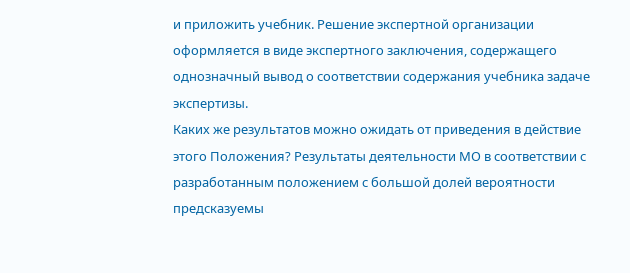и приложить учебник. Решение экспертной организации оформляется в виде экспертного заключения, содержащего однозначный вывод о соответствии содержания учебника задаче экспертизы.
Каких же результатов можно ожидать от приведения в действие этого Положения? Результаты деятельности МО в соответствии с разработанным положением с большой долей вероятности предсказуемы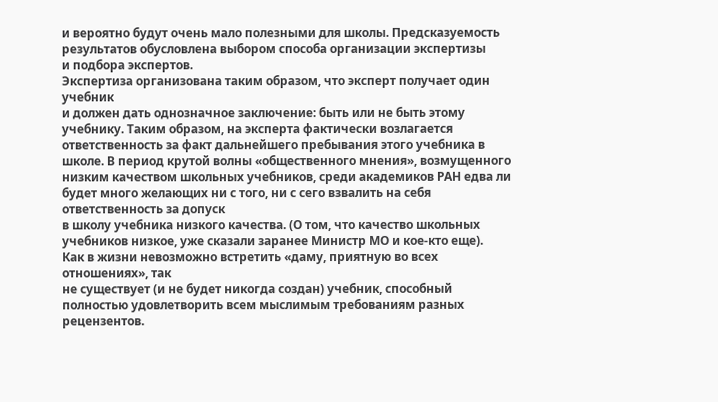и вероятно будут очень мало полезными для школы. Предсказуемость результатов обусловлена выбором способа организации экспертизы
и подбора экспертов.
Экспертиза организована таким образом, что эксперт получает один учебник
и должен дать однозначное заключение: быть или не быть этому учебнику. Таким образом, на эксперта фактически возлагается ответственность за факт дальнейшего пребывания этого учебника в школе. В период крутой волны «общественного мнения», возмущенного низким качеством школьных учебников, среди академиков РАН едва ли будет много желающих ни с того, ни с сего взвалить на себя ответственность за допуск
в школу учебника низкого качества. (О том, что качество школьных учебников низкое, уже сказали заранее Министр МО и кое-кто еще).
Как в жизни невозможно встретить «даму, приятную во всех отношениях», так
не существует (и не будет никогда создан) учебник, способный полностью удовлетворить всем мыслимым требованиям разных рецензентов.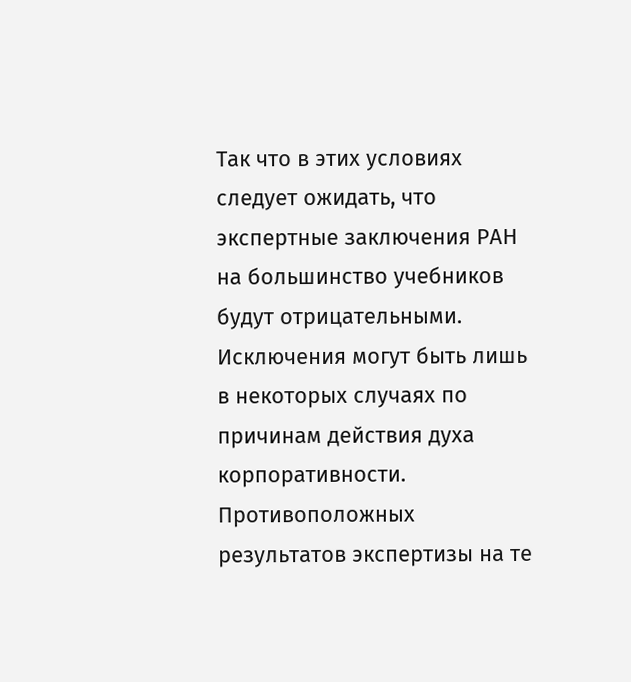Так что в этих условиях следует ожидать, что экспертные заключения РАН на большинство учебников будут отрицательными. Исключения могут быть лишь в некоторых случаях по причинам действия духа корпоративности.
Противоположных результатов экспертизы на те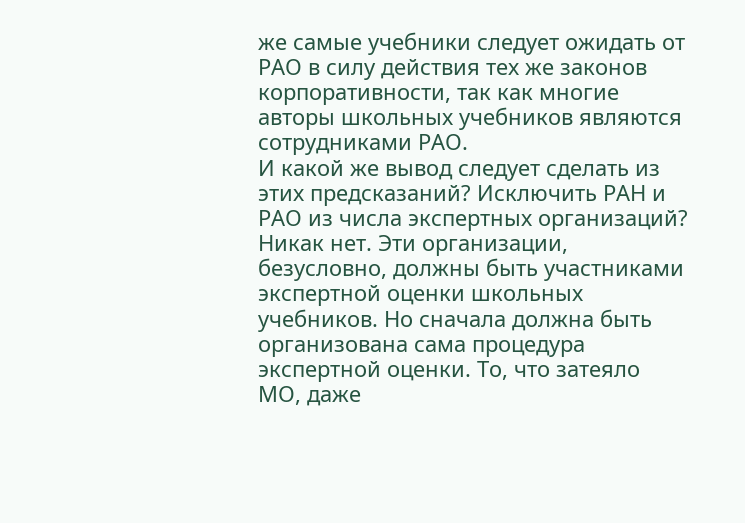же самые учебники следует ожидать от РАО в силу действия тех же законов корпоративности, так как многие авторы школьных учебников являются сотрудниками РАО.
И какой же вывод следует сделать из этих предсказаний? Исключить РАН и РАО из числа экспертных организаций? Никак нет. Эти организации, безусловно, должны быть участниками экспертной оценки школьных учебников. Но сначала должна быть организована сама процедура экспертной оценки. То, что затеяло МО, даже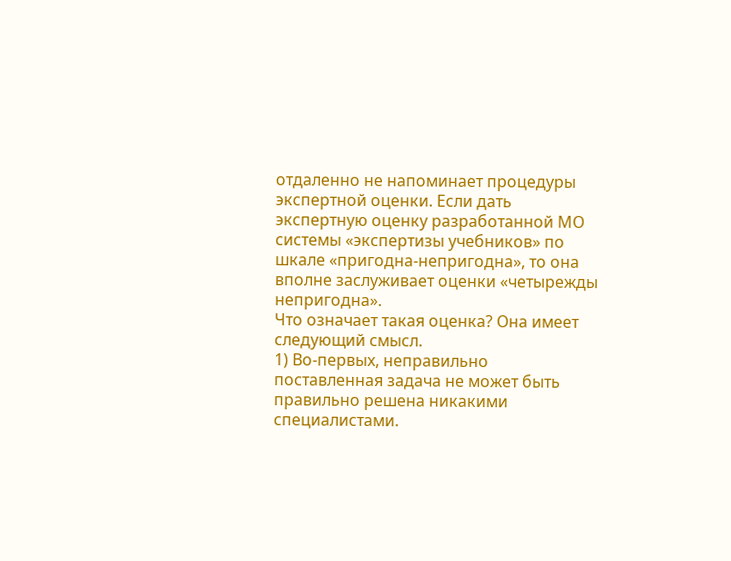отдаленно не напоминает процедуры экспертной оценки. Если дать экспертную оценку разработанной МО системы «экспертизы учебников» по шкале «пригодна-непригодна», то она вполне заслуживает оценки «четырежды непригодна».
Что означает такая оценка? Она имеет следующий смысл.
1) Во-первых, неправильно поставленная задача не может быть правильно решена никакими специалистами.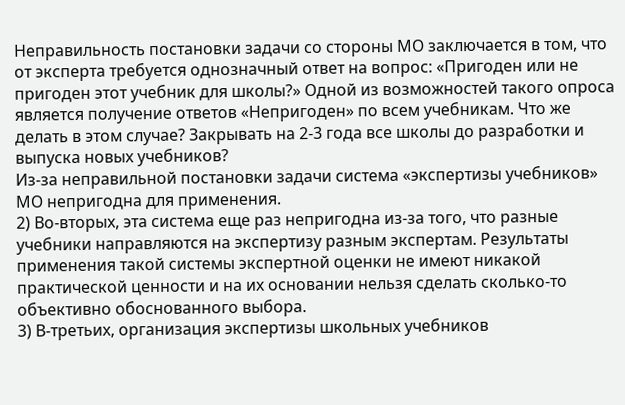Неправильность постановки задачи со стороны МО заключается в том, что от эксперта требуется однозначный ответ на вопрос: «Пригоден или не пригоден этот учебник для школы?» Одной из возможностей такого опроса является получение ответов «Непригоден» по всем учебникам. Что же делать в этом случае? Закрывать на 2-3 года все школы до разработки и выпуска новых учебников?
Из-за неправильной постановки задачи система «экспертизы учебников» МО непригодна для применения.
2) Во-вторых, эта система еще раз непригодна из-за того, что разные учебники направляются на экспертизу разным экспертам. Результаты применения такой системы экспертной оценки не имеют никакой практической ценности и на их основании нельзя сделать сколько-то объективно обоснованного выбора.
3) В-третьих, организация экспертизы школьных учебников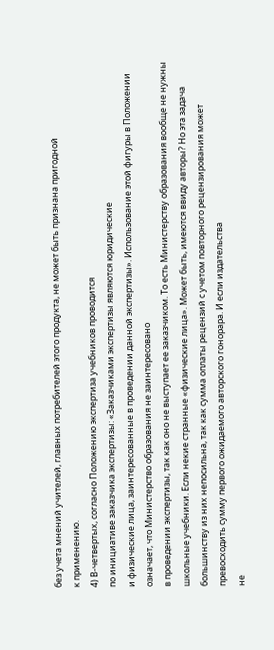без учета мнений учителей, главных потребителей этого продукта, не может быть признана пригодной
к применению.
4) В-четвертых, согласно Положению экспертиза учебников проводится
по инициативе заказчика экспертизы: «Заказчиками экспертизы являются юридические
и физические лица, заинтересованные в проведении данной экспертизы». Использование этой фигуры в Положении означает, что Министерство образования не заинтересовано
в проведении экспертизы, так как оно не выступает ее заказчиком. То есть Министерству образования вообще не нужны школьные учебники. Если некие странные «физические лица». Может быть, имеются ввиду авторы? Но эта задача большинству из них непосильна, так как сумма оплаты рецензий с учетом повторного рецензирования может превосходить сумму первого ожидаемого авторского гонорара. И если издательства
не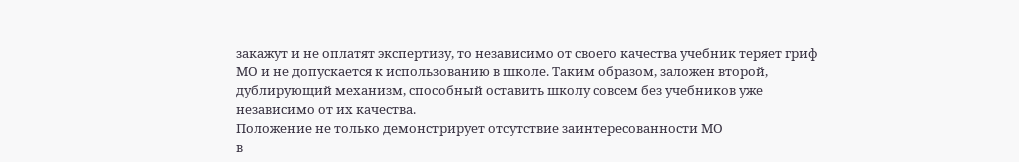закажут и не оплатят экспертизу, то независимо от своего качества учебник теряет гриф МО и не допускается к использованию в школе. Таким образом, заложен второй, дублирующий механизм, способный оставить школу совсем без учебников уже независимо от их качества.
Положение не только демонстрирует отсутствие заинтересованности МО
в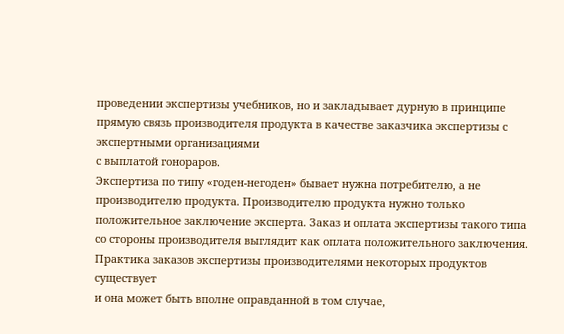проведении экспертизы учебников, но и закладывает дурную в принципе прямую связь производителя продукта в качестве заказчика экспертизы с экспертными организациями
с выплатой гонораров.
Экспертиза по типу «годен-негоден» бывает нужна потребителю, а не производителю продукта. Производителю продукта нужно только положительное заключение эксперта. Заказ и оплата экспертизы такого типа со стороны производителя выглядит как оплата положительного заключения.
Практика заказов экспертизы производителями некоторых продуктов существует
и она может быть вполне оправданной в том случае,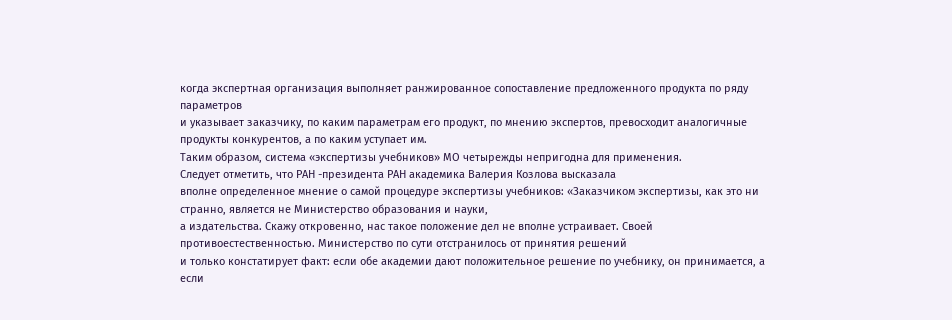когда экспертная организация выполняет ранжированное сопоставление предложенного продукта по ряду параметров
и указывает заказчику, по каким параметрам его продукт, по мнению экспертов, превосходит аналогичные продукты конкурентов, а по каким уступает им.
Таким образом, система «экспертизы учебников» МО четырежды непригодна для применения.
Следует отметить, что РАН -президента РАН академика Валерия Козлова высказала
вполне определенное мнение о самой процедуре экспертизы учебников: «Заказчиком экспертизы, как это ни странно, является не Министерство образования и науки,
а издательства. Скажу откровенно, нас такое положение дел не вполне устраивает. Своей противоестественностью. Министерство по сути отстранилось от принятия решений
и только констатирует факт: если обе академии дают положительное решение по учебнику, он принимается, а если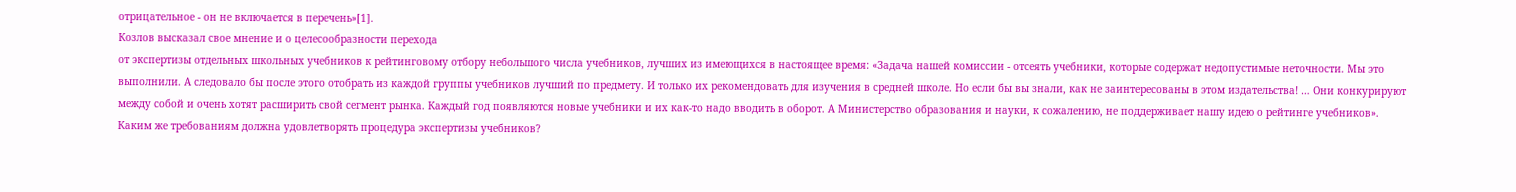отрицательное - он не включается в перечень»[1].
Козлов высказал свое мнение и о целесообразности перехода
от экспертизы отдельных школьных учебников к рейтинговому отбору небольшого числа учебников, лучших из имеющихся в настоящее время: «Задача нашей комиссии - отсеять учебники, которые содержат недопустимые неточности. Мы это выполнили. А следовало бы после этого отобрать из каждой группы учебников лучший по предмету. И только их рекомендовать для изучения в средней школе. Но если бы вы знали, как не заинтересованы в этом издательства! … Они конкурируют между собой и очень хотят расширить свой сегмент рынка. Каждый год появляются новые учебники и их как-то надо вводить в оборот. А Министерство образования и науки, к сожалению, не поддерживает нашу идею о рейтинге учебников».
Каким же требованиям должна удовлетворять процедура экспертизы учебников?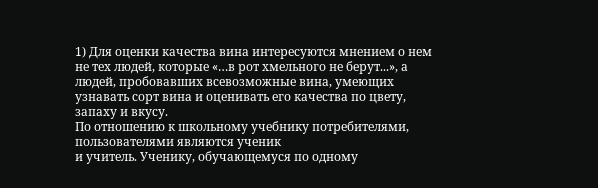1) Для оценки качества вина интересуются мнением о нем не тех людей, которые «…в рот хмельного не берут...», а людей, пробовавших всевозможные вина, умеющих узнавать сорт вина и оценивать его качества по цвету, запаху и вкусу.
По отношению к школьному учебнику потребителями, пользователями являются ученик
и учитель. Ученику, обучающемуся по одному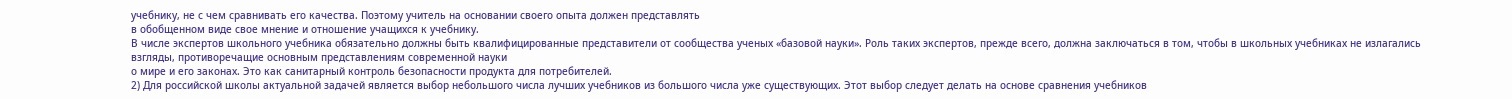учебнику, не с чем сравнивать его качества. Поэтому учитель на основании своего опыта должен представлять
в обобщенном виде свое мнение и отношение учащихся к учебнику.
В числе экспертов школьного учебника обязательно должны быть квалифицированные представители от сообщества ученых «базовой науки». Роль таких экспертов, прежде всего, должна заключаться в том, чтобы в школьных учебниках не излагались взгляды, противоречащие основным представлениям современной науки
о мире и его законах. Это как санитарный контроль безопасности продукта для потребителей.
2) Для российской школы актуальной задачей является выбор небольшого числа лучших учебников из большого числа уже существующих. Этот выбор следует делать на основе сравнения учебников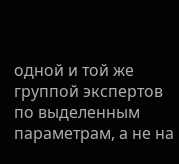одной и той же группой экспертов по выделенным параметрам, а не на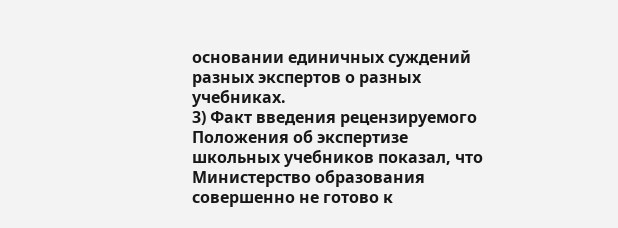основании единичных суждений разных экспертов о разных учебниках.
3) Факт введения рецензируемого Положения об экспертизе школьных учебников показал, что Министерство образования совершенно не готово к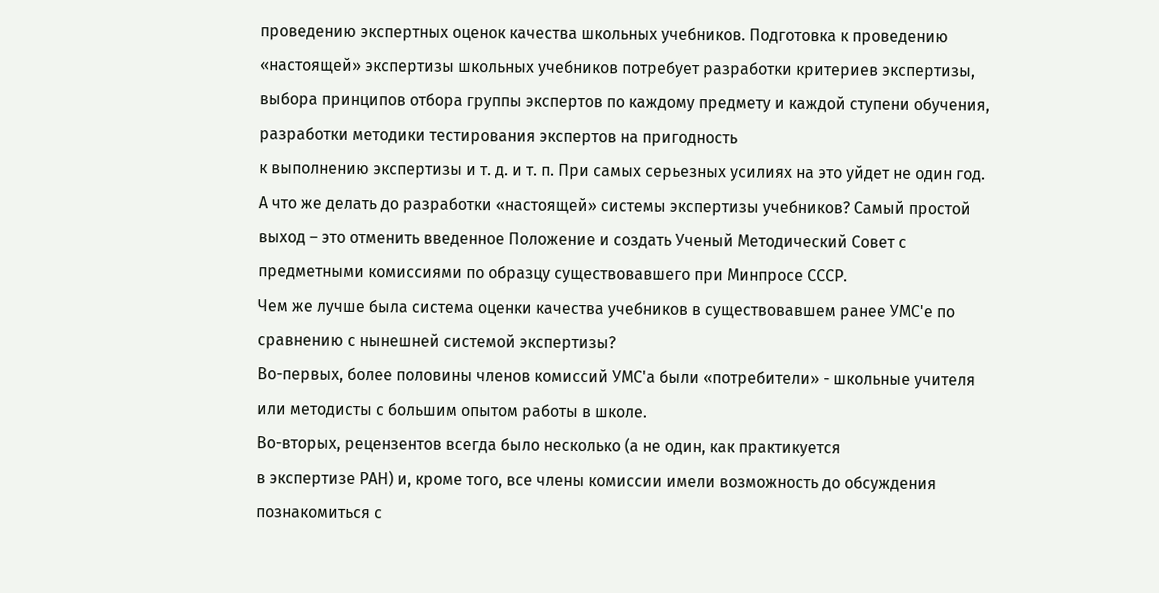проведению экспертных оценок качества школьных учебников. Подготовка к проведению «настоящей» экспертизы школьных учебников потребует разработки критериев экспертизы, выбора принципов отбора группы экспертов по каждому предмету и каждой ступени обучения, разработки методики тестирования экспертов на пригодность
к выполнению экспертизы и т. д. и т. п. При самых серьезных усилиях на это уйдет не один год.
А что же делать до разработки «настоящей» системы экспертизы учебников? Самый простой выход – это отменить введенное Положение и создать Ученый Методический Совет с предметными комиссиями по образцу существовавшего при Минпросе СССР.
Чем же лучше была система оценки качества учебников в существовавшем ранее УМС'е по сравнению с нынешней системой экспертизы?
Во-первых, более половины членов комиссий УМС'а были «потребители» - школьные учителя или методисты с большим опытом работы в школе.
Во-вторых, рецензентов всегда было несколько (а не один, как практикуется
в экспертизе РАН) и, кроме того, все члены комиссии имели возможность до обсуждения познакомиться с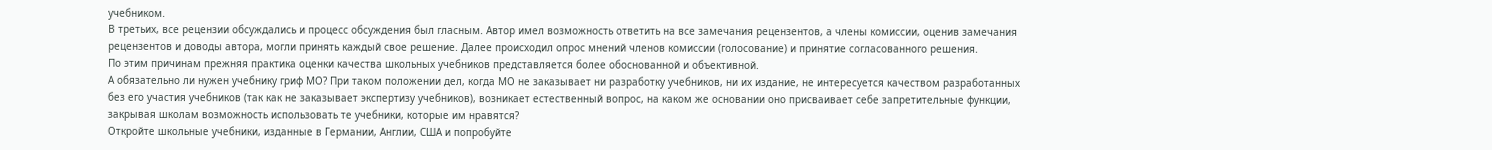учебником.
В третьих, все рецензии обсуждались и процесс обсуждения был гласным. Автор имел возможность ответить на все замечания рецензентов, а члены комиссии, оценив замечания рецензентов и доводы автора, могли принять каждый свое решение. Далее происходил опрос мнений членов комиссии (голосование) и принятие согласованного решения.
По этим причинам прежняя практика оценки качества школьных учебников представляется более обоснованной и объективной.
А обязательно ли нужен учебнику гриф МО? При таком положении дел, когда МО не заказывает ни разработку учебников, ни их издание, не интересуется качеством разработанных без его участия учебников (так как не заказывает экспертизу учебников), возникает естественный вопрос, на каком же основании оно присваивает себе запретительные функции, закрывая школам возможность использовать те учебники, которые им нравятся?
Откройте школьные учебники, изданные в Германии, Англии, США и попробуйте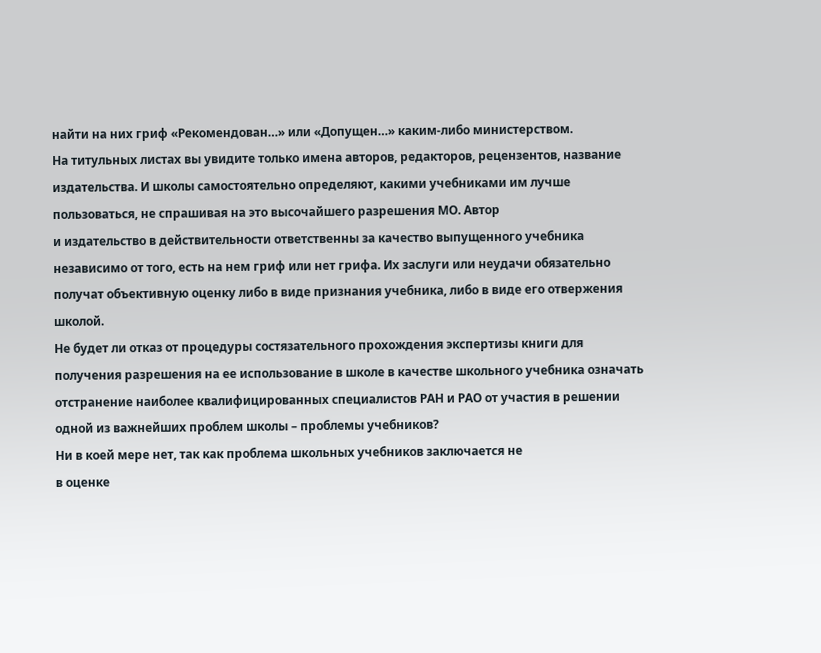найти на них гриф «Рекомендован…» или «Допущен…» каким-либо министерством.
На титульных листах вы увидите только имена авторов, редакторов, рецензентов, название издательства. И школы самостоятельно определяют, какими учебниками им лучше пользоваться, не спрашивая на это высочайшего разрешения МО. Автор
и издательство в действительности ответственны за качество выпущенного учебника независимо от того, есть на нем гриф или нет грифа. Их заслуги или неудачи обязательно получат объективную оценку либо в виде признания учебника, либо в виде его отвержения школой.
Не будет ли отказ от процедуры состязательного прохождения экспертизы книги для получения разрешения на ее использование в школе в качестве школьного учебника означать отстранение наиболее квалифицированных специалистов РАН и РАО от участия в решении одной из важнейших проблем школы – проблемы учебников?
Ни в коей мере нет, так как проблема школьных учебников заключается не
в оценке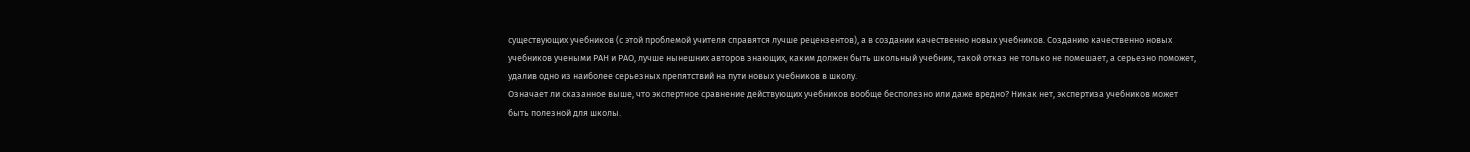существующих учебников (с этой проблемой учителя справятся лучше рецензентов), а в создании качественно новых учебников. Созданию качественно новых учебников учеными РАН и РАО, лучше нынешних авторов знающих, каким должен быть школьный учебник, такой отказ не только не помешает, а серьезно поможет, удалив одно из наиболее серьезных препятствий на пути новых учебников в школу.
Означает ли сказанное выше, что экспертное сравнение действующих учебников вообще бесполезно или даже вредно? Никак нет, экспертиза учебников может быть полезной для школы.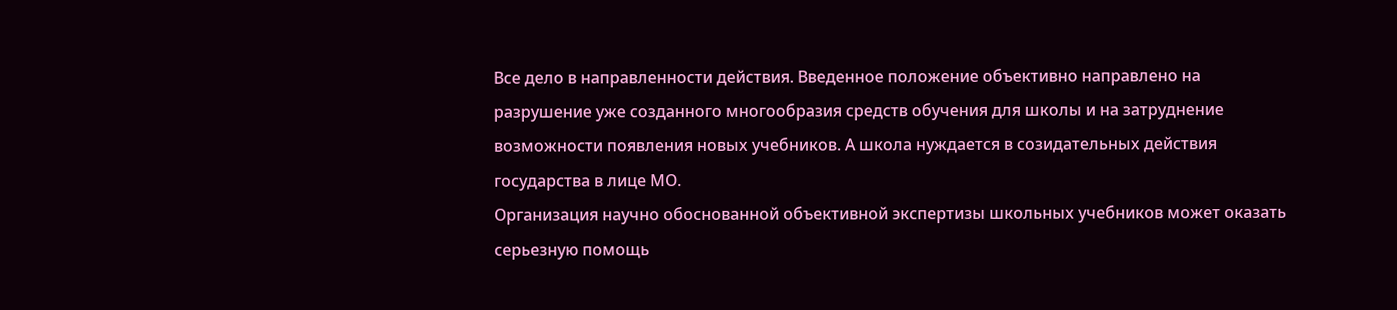Все дело в направленности действия. Введенное положение объективно направлено на разрушение уже созданного многообразия средств обучения для школы и на затруднение возможности появления новых учебников. А школа нуждается в созидательных действия государства в лице МО.
Организация научно обоснованной объективной экспертизы школьных учебников может оказать серьезную помощь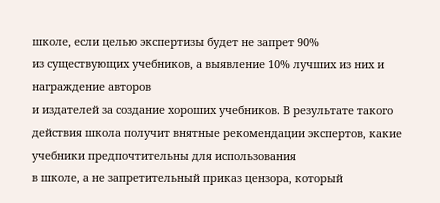школе, если целью экспертизы будет не запрет 90%
из существующих учебников, а выявление 10% лучших из них и награждение авторов
и издателей за создание хороших учебников. В результате такого действия школа получит внятные рекомендации экспертов, какие учебники предпочтительны для использования
в школе, а не запретительный приказ цензора, который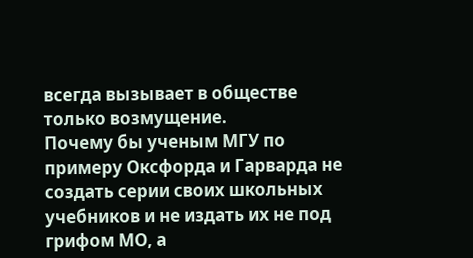всегда вызывает в обществе только возмущение.
Почему бы ученым МГУ по примеру Оксфорда и Гарварда не создать серии своих школьных учебников и не издать их не под грифом МО, а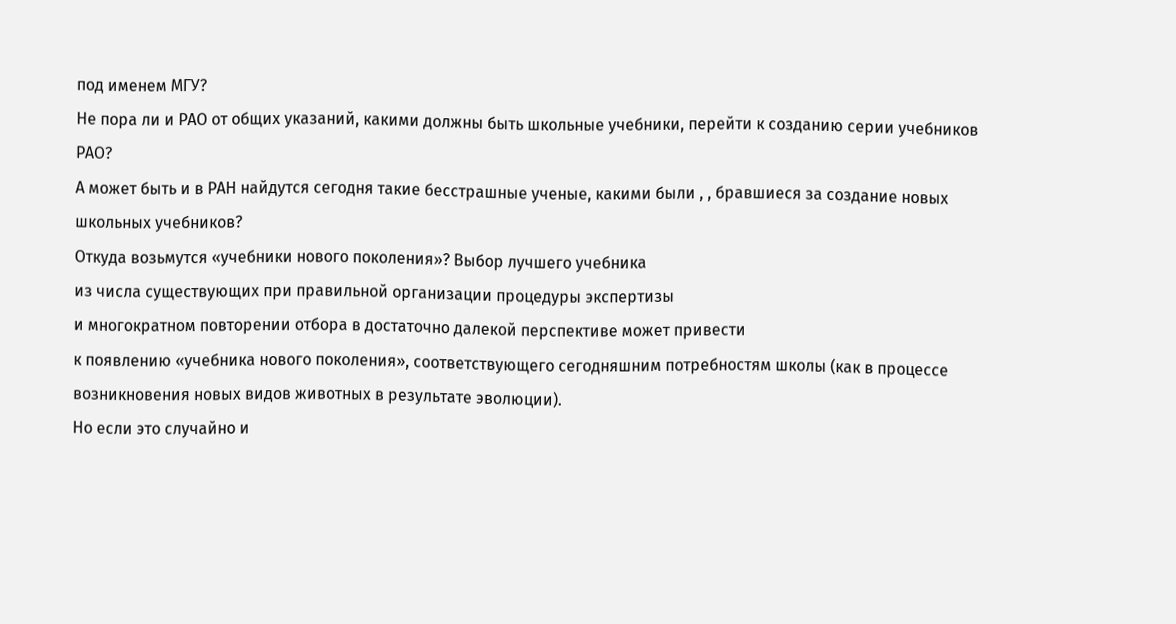под именем МГУ?
Не пора ли и РАО от общих указаний, какими должны быть школьные учебники, перейти к созданию серии учебников РАО?
А может быть и в РАН найдутся сегодня такие бесстрашные ученые, какими были , , бравшиеся за создание новых школьных учебников?
Откуда возьмутся «учебники нового поколения»? Выбор лучшего учебника
из числа существующих при правильной организации процедуры экспертизы
и многократном повторении отбора в достаточно далекой перспективе может привести
к появлению «учебника нового поколения», соответствующего сегодняшним потребностям школы (как в процессе возникновения новых видов животных в результате эволюции).
Но если это случайно и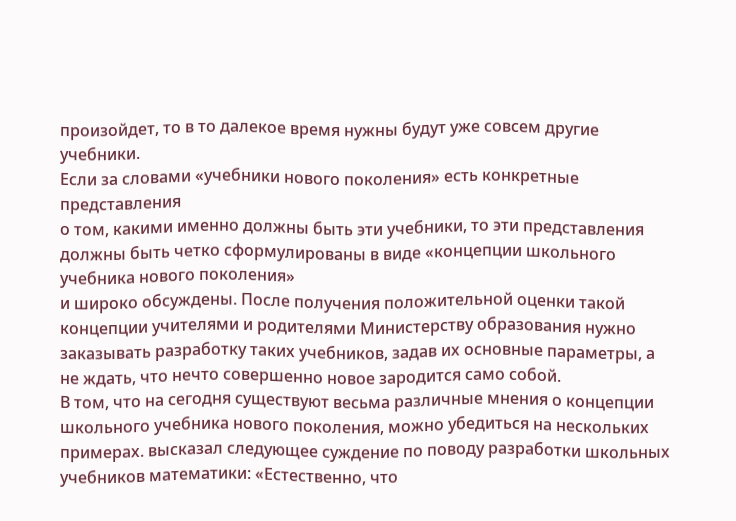произойдет, то в то далекое время нужны будут уже совсем другие учебники.
Если за словами «учебники нового поколения» есть конкретные представления
о том, какими именно должны быть эти учебники, то эти представления должны быть четко сформулированы в виде «концепции школьного учебника нового поколения»
и широко обсуждены. После получения положительной оценки такой концепции учителями и родителями Министерству образования нужно заказывать разработку таких учебников, задав их основные параметры, а не ждать, что нечто совершенно новое зародится само собой.
В том, что на сегодня существуют весьма различные мнения о концепции школьного учебника нового поколения, можно убедиться на нескольких примерах. высказал следующее суждение по поводу разработки школьных учебников математики: «Естественно, что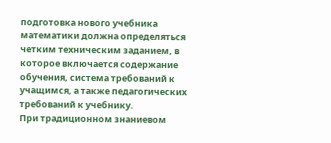подготовка нового учебника математики должна определяться четким техническим заданием, в которое включается содержание обучения, система требований к учащимся, а также педагогических требований к учебнику.
При традиционном знаниевом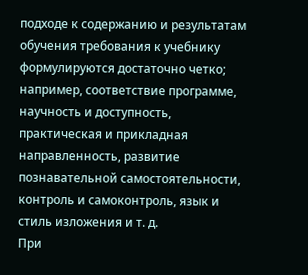подходе к содержанию и результатам обучения требования к учебнику формулируются достаточно четко; например, соответствие программе, научность и доступность, практическая и прикладная направленность, развитие познавательной самостоятельности, контроль и самоконтроль, язык и стиль изложения и т. д.
При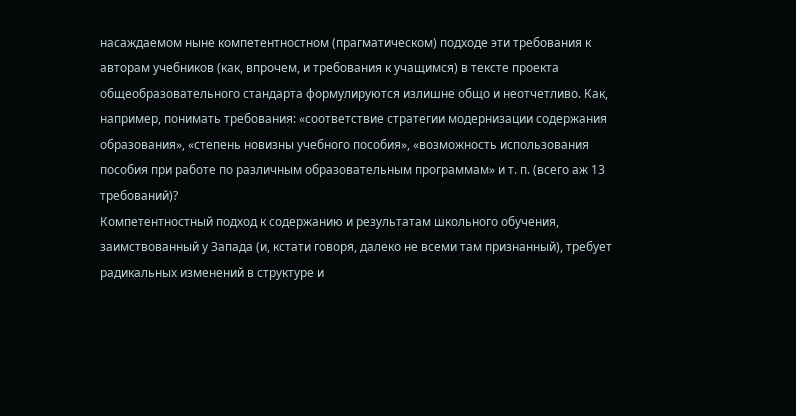насаждаемом ныне компетентностном (прагматическом) подходе эти требования к авторам учебников (как, впрочем, и требования к учащимся) в тексте проекта общеобразовательного стандарта формулируются излишне общо и неотчетливо. Как, например, понимать требования: «соответствие стратегии модернизации содержания образования», «степень новизны учебного пособия», «возможность использования пособия при работе по различным образовательным программам» и т. п. (всего аж 13 требований)?
Компетентностный подход к содержанию и результатам школьного обучения, заимствованный у Запада (и, кстати говоря, далеко не всеми там признанный), требует радикальных изменений в структуре и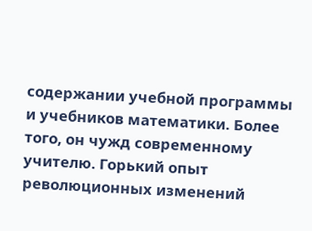содержании учебной программы и учебников математики. Более того, он чужд современному учителю. Горький опыт революционных изменений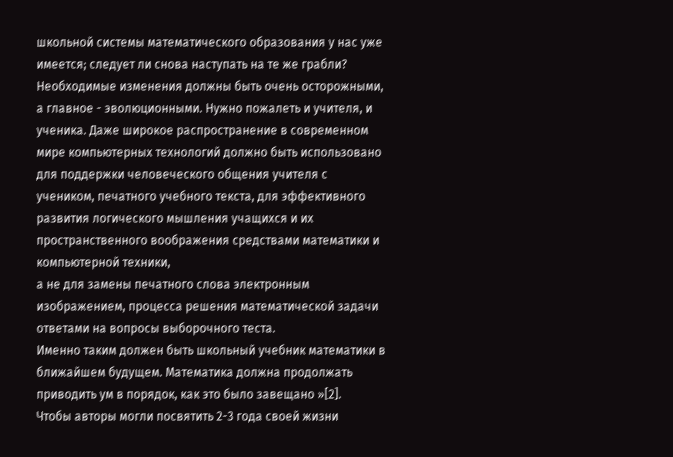школьной системы математического образования у нас уже имеется; следует ли снова наступать на те же грабли? Необходимые изменения должны быть очень осторожными, а главное - эволюционными. Нужно пожалеть и учителя, и ученика. Даже широкое распространение в современном мире компьютерных технологий должно быть использовано для поддержки человеческого общения учителя с учеником, печатного учебного текста, для эффективного развития логического мышления учащихся и их пространственного воображения средствами математики и компьютерной техники,
а не для замены печатного слова электронным изображением, процесса решения математической задачи ответами на вопросы выборочного теста.
Именно таким должен быть школьный учебник математики в ближайшем будущем. Математика должна продолжать приводить ум в порядок, как это было завещано »[2].
Чтобы авторы могли посвятить 2-3 года своей жизни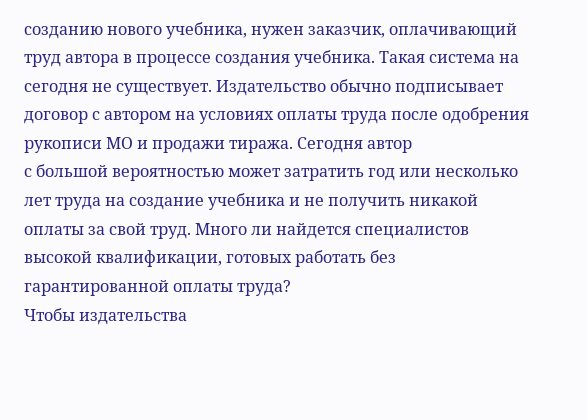созданию нового учебника, нужен заказчик, оплачивающий труд автора в процессе создания учебника. Такая система на сегодня не существует. Издательство обычно подписывает договор с автором на условиях оплаты труда после одобрения рукописи МО и продажи тиража. Сегодня автор
с большой вероятностью может затратить год или несколько лет труда на создание учебника и не получить никакой оплаты за свой труд. Много ли найдется специалистов высокой квалификации, готовых работать без гарантированной оплаты труда?
Чтобы издательства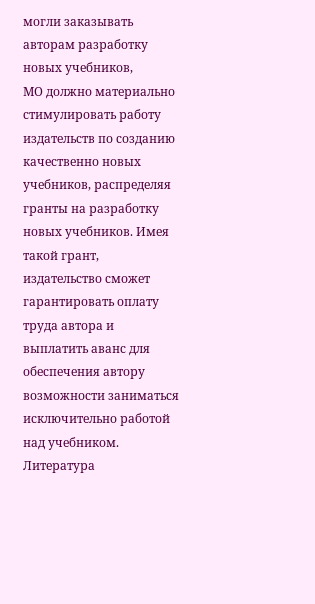могли заказывать авторам разработку новых учебников,
МО должно материально стимулировать работу издательств по созданию качественно новых учебников, распределяя гранты на разработку новых учебников. Имея такой грант, издательство сможет гарантировать оплату труда автора и выплатить аванс для обеспечения автору возможности заниматься исключительно работой над учебником.
Литература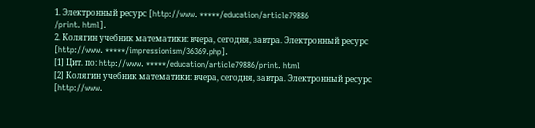1. Электронный ресурс [http://www. *****/education/article79886
/print. html].
2. Колягин учебник математики: вчера, сегодня, завтра. Электронный ресурс [http://www. *****/impressionism/36369.php].
[1] Цит. по: http://www. *****/education/article79886/print. html
[2] Колягин учебник математики: вчера, сегодня, завтра. Электронный ресурс [http://www.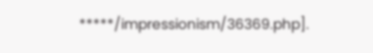*****/impressionism/36369.php].